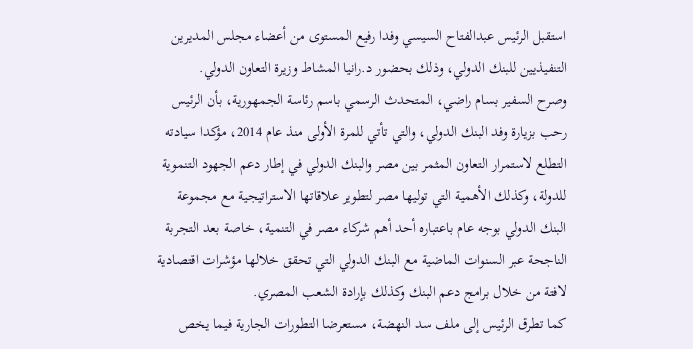استقبل الرئيس عبدالفتاح السيسي وفدا رفيع المستوى من أعضاء مجلس المديرين التنفيذيين للبنك الدولي، وذلك بحضور د.رانيا المشاط وزيرة التعاون الدولي.
وصرح السفير بسام راضي، المتحدث الرسمي باسم رئاسة الجمهورية، بأن الرئيس رحب بزيارة وفد البنك الدولي، والتي تأتي للمرة الأولى منذ عام 2014، مؤكدا سيادته التطلع لاستمرار التعاون المثمر بين مصر والبنك الدولي في إطار دعم الجهود التنموية للدولة، وكذلك الأهمية التي توليها مصر لتطوير علاقاتها الاستراتيجية مع مجموعة البنك الدولي بوجه عام باعتباره أحد أهم شركاء مصر في التنمية، خاصة بعد التجربة الناجحة عبر السنوات الماضية مع البنك الدولي التي تحقق خلالها مؤشرات اقتصادية لافتة من خلال برامج دعم البنك وكذلك بإرادة الشعب المصري.
كما تطرق الرئيس إلى ملف سد النهضة، مستعرضا التطورات الجارية فيما يخص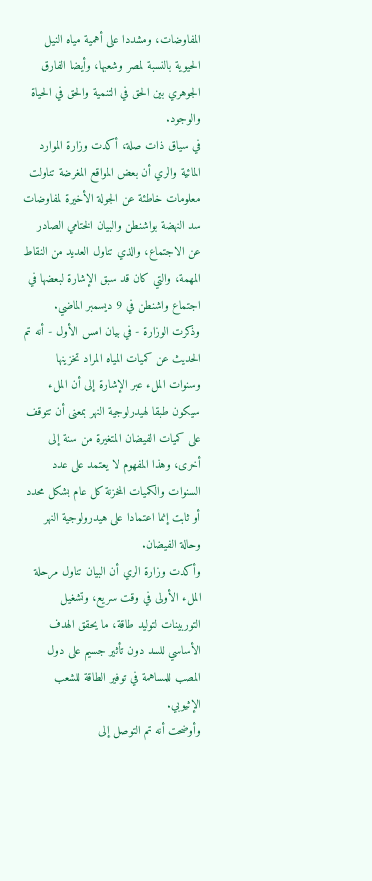المفاوضات، ومشددا على أهمية مياه النيل الحيوية بالنسبة لمصر وشعبها، وأيضا الفارق الجوهري بين الحق في التنمية والحق في الحياة والوجود.
في سياق ذات صلة، أكدت وزارة الموارد المائية والري أن بعض المواقع المغرضة تناولت معلومات خاطئة عن الجولة الأخيرة لمفاوضات سد النهضة بواشنطن والبيان الختامي الصادر عن الاجتماع، والذي تناول العديد من النقاط المهمة، والتي كان قد سبق الإشارة لبعضها في اجتماع واشنطن في 9 ديسمبر الماضي.
وذكرت الوزارة - في بيان امس الأول - أنه تم الحديث عن كميات المياه المراد تخزينها وسنوات الملء عبر الإشارة إلى أن الملء سيكون طبقا لهيدرلوجية النهر بمعنى أن تتوقف على كميات الفيضان المتغيرة من سنة إلى أخرى، وهذا المفهوم لا يعتمد على عدد السنوات والكميات المخزنة كل عام بشكل محدد أو ثابت إنما اعتمادا على هيدرولوجية النهر وحالة الفيضان.
وأكدت وزارة الري أن البيان تناول مرحلة الملء الأولى في وقت سريع، وتشغيل التوربينات لتوليد طاقة، ما يحقق الهدف الأساسي للسد دون تأثير جسيم على دول المصب للمساهمة في توفير الطاقة للشعب الإثيوبي.
وأوضحت أنه تم التوصل إلى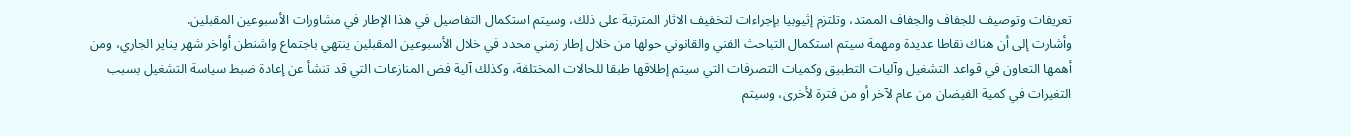تعريفات وتوصيف للجفاف والجفاف الممتد، وتلتزم إثيوبيا بإجراءات لتخفيف الاثار المترتبة على ذلك، وسيتم استكمال التفاصيل في هذا الإطار في مشاورات الأسبوعين المقبلين.
وأشارت إلى أن هناك نقاطا عديدة ومهمة سيتم استكمال التباحث الفني والقانوني حولها من خلال إطار زمني محدد في خلال الأسبوعين المقبلين ينتهي باجتماع واشنطن أواخر شهر يناير الجاري، ومن أهمها التعاون في قواعد التشغيل وآليات التطبيق وكميات التصرفات التي سيتم إطلاقها طبقا للحالات المختلفة، وكذلك آلية فض المنازعات التي قد تنشأ عن إعادة ضبط سياسة التشغيل بسبب التغيرات في كمية الفيضان من عام لآخر أو من فترة لأخرى، وسيتم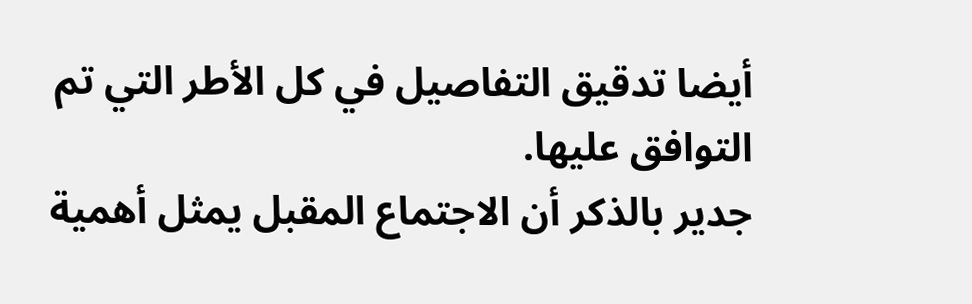أيضا تدقيق التفاصيل في كل الأطر التي تم التوافق عليها.
جدير بالذكر أن الاجتماع المقبل يمثل أهمية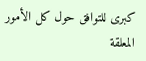كبرى للتوافق حول كل الأمور المعلقة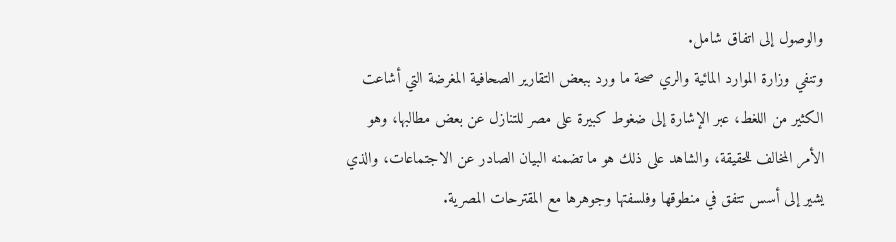والوصول إلى اتفاق شامل.
وتنفي وزارة الموارد المائية والري صحة ما ورد ببعض التقارير الصحافية المغرضة التي أشاعت الكثير من اللغط، عبر الإشارة إلى ضغوط كبيرة على مصر للتنازل عن بعض مطالبها، وهو الأمر المخالف للحقيقة، والشاهد على ذلك هو ما تضمنه البيان الصادر عن الاجتماعات، والذي يشير إلى أسس تتفق في منطوقها وفلسفتها وجوهرها مع المقترحات المصرية.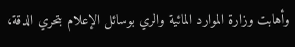وأهابت وزارة الموارد المائية والري بوسائل الإعلام بتحري الدقة،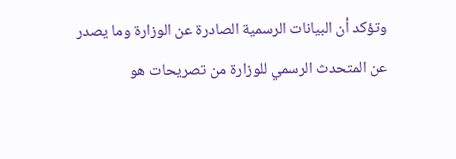وتؤكد أن البيانات الرسمية الصادرة عن الوزارة وما يصدر عن المتحدث الرسمي للوزارة من تصريحات هو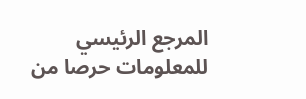المرجع الرئيسي للمعلومات حرصا من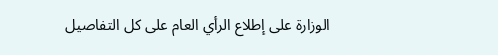الوزارة على إطلاع الرأي العام على كل التفاصيل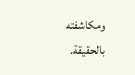ومكاشفته بالحقيقة.